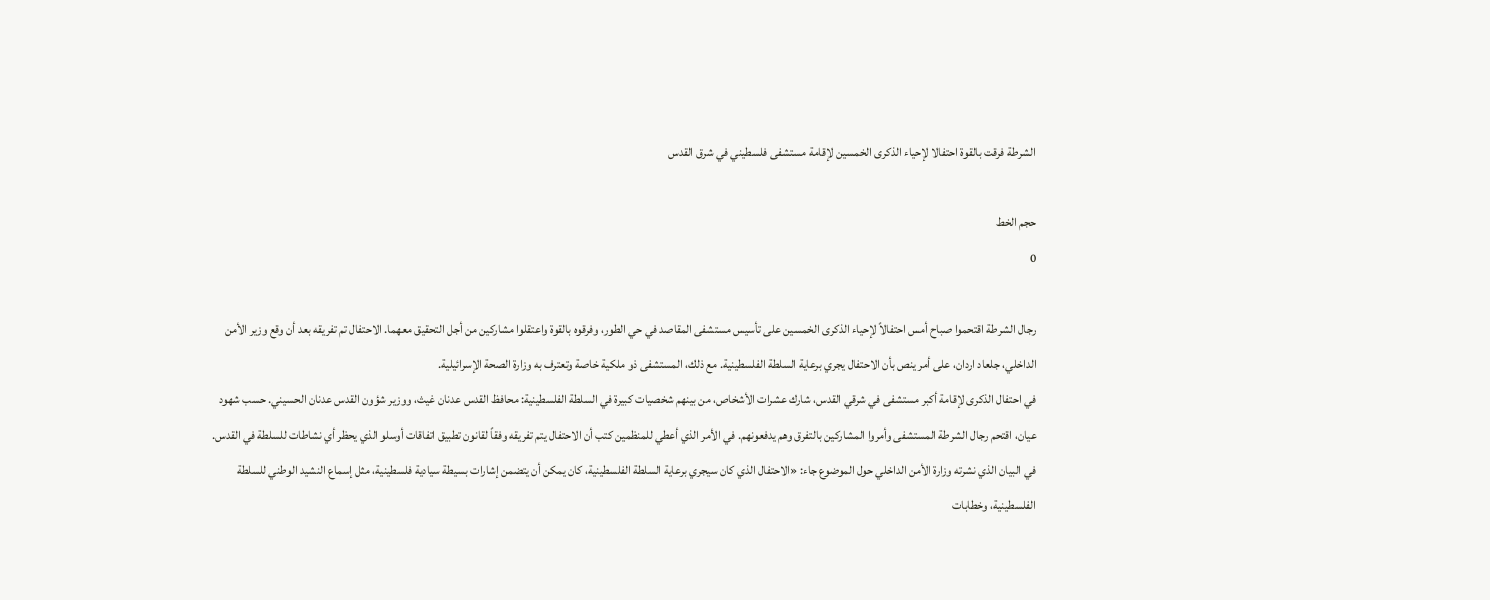الشرطة فرقت بالقوة احتفالا لإحياء الذكرى الخمسين لإقامة مستشفى فلسطيني في شرق القدس

حجم الخط
0

رجال الشرطة اقتحموا صباح أمس احتفالاً لإحياء الذكرى الخمسين على تأسيس مستشفى المقاصد في حي الطور، وفرقوه بالقوة واعتقلوا مشاركين من أجل التحقيق معهما. الاحتفال تم تفريقه بعد أن وقع وزير الأمن الداخلي، جلعاد اردان، على أمر ينص بأن الاحتفال يجري برعاية السلطة الفلسطينية. مع ذلك، المستشفى ذو ملكية خاصة وتعترف به وزارة الصحة الإسرائيلية.
في احتفال الذكرى لإقامة أكبر مستشفى في شرقي القدس، شارك عشرات الأشخاص، من بينهم شخصيات كبيرة في السلطة الفلسطينية: محافظ القدس عدنان غيث، ووزير شؤون القدس عدنان الحسيني. حسب شهود عيان، اقتحم رجال الشرطة المستشفى وأمروا المشاركين بالتفرق وهم يدفعونهم. في الأمر الذي أعطي للمنظمين كتب أن الاحتفال يتم تفريقه وفقاً لقانون تطبيق اتفاقات أوسلو الذي يحظر أي نشاطات للسلطة في القدس.
في البيان الذي نشرته وزارة الأمن الداخلي حول الموضوع جاء: «الاحتفال الذي كان سيجري برعاية السلطة الفلسطينية، كان يمكن أن يتضمن إشارات بسيطة سيادية فلسطينية، مثل إسماع النشيد الوطني للسلطة الفلسطينية، وخطابات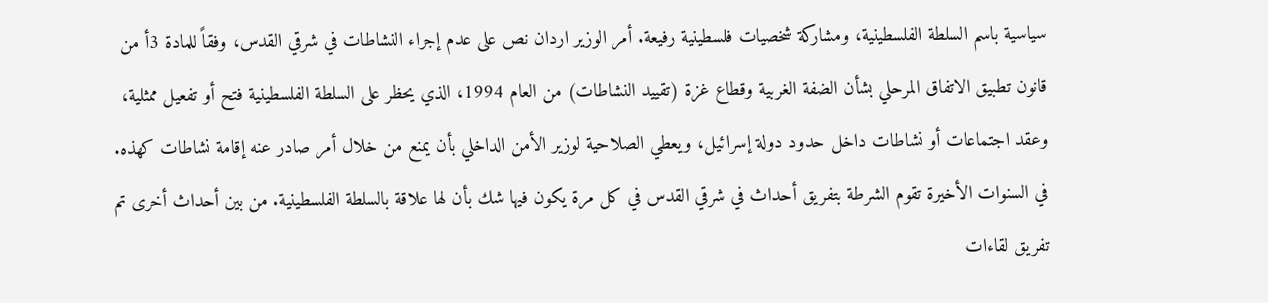سياسية باسم السلطة الفلسطينية، ومشاركة شخصيات فلسطينية رفيعة. أمر الوزير اردان نص على عدم إجراء النشاطات في شرقي القدس، وفقاً للمادة 3أ من قانون تطبيق الاتفاق المرحلي بشأن الضفة الغربية وقطاع غزة (تقييد النشاطات) من العام 1994، الذي يحظر على السلطة الفلسطينية فتح أو تفعيل ممثلية، وعقد اجتماعات أو نشاطات داخل حدود دولة إسرائيل، ويعطي الصلاحية لوزير الأمن الداخلي بأن يمنع من خلال أمر صادر عنه إقامة نشاطات كهذه.
في السنوات الأخيرة تقوم الشرطة بتفريق أحداث في شرقي القدس في كل مرة يكون فيها شك بأن لها علاقة بالسلطة الفلسطينية. من بين أحداث أخرى تم تفريق لقاءات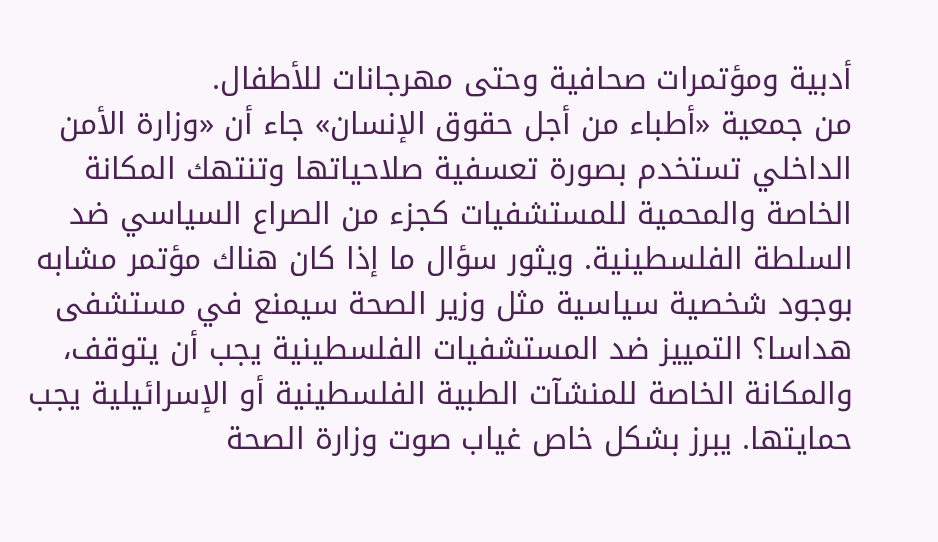أدبية ومؤتمرات صحافية وحتى مهرجانات للأطفال.
من جمعية «أطباء من أجل حقوق الإنسان» جاء أن «وزارة الأمن الداخلي تستخدم بصورة تعسفية صلاحياتها وتنتهك المكانة الخاصة والمحمية للمستشفيات كجزء من الصراع السياسي ضد السلطة الفلسطينية. ويثور سؤال ما إذا كان هناك مؤتمر مشابه بوجود شخصية سياسية مثل وزير الصحة سيمنع في مستشفى هداسا؟ التمييز ضد المستشفيات الفلسطينية يجب أن يتوقف، والمكانة الخاصة للمنشآت الطبية الفلسطينية أو الإسرائيلية يجب حمايتها. يبرز بشكل خاص غياب صوت وزارة الصحة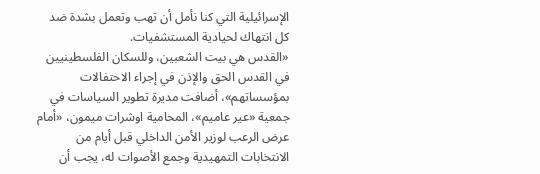الإسرائيلية التي كنا نأمل أن تهب وتعمل بشدة ضد كل انتهاك لحيادية المستشفيات.
«القدس هي بيت الشعبين، وللسكان الفلسطينيين في القدس الحق والإذن في إجراء الاحتفالات بمؤسساتهم»، أضافت مديرة تطوير السياسات في جمعية «عير عاميم»، المحامية اوشرات ميمون، «أمام عرض الرعب لوزير الأمن الداخلي قبل أيام من الانتخابات التمهيدية وجمع الأصوات له، يجب أن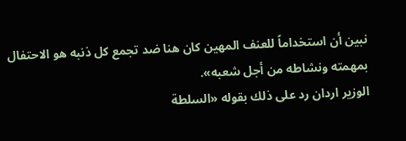نبين أن استخداماً للعنف المهين كان هنا ضد تجمع كل ذنبه هو الاحتفال بمهمته ونشاطه من أجل شعبه».
الوزير اردان رد على ذلك بقوله «السلطة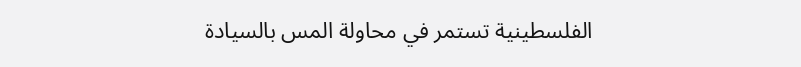الفلسطينية تستمر في محاولة المس بالسيادة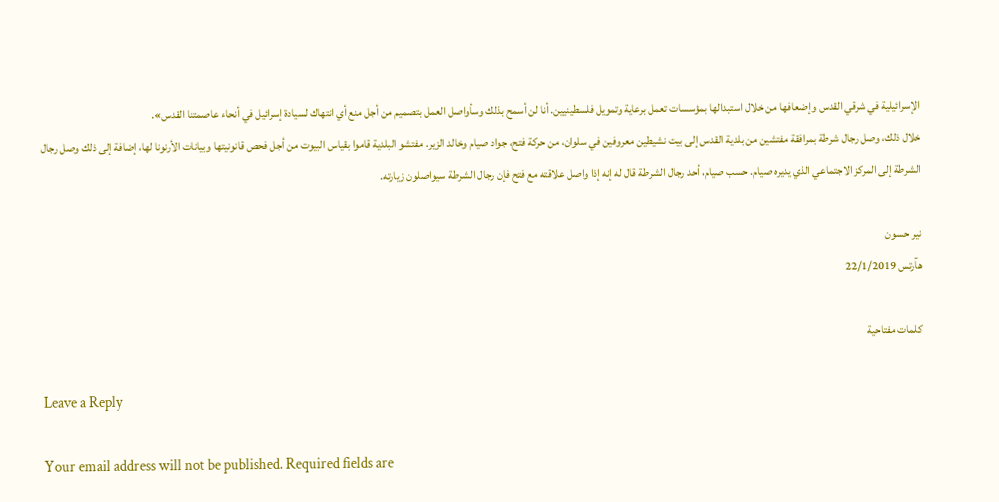الإسرائيلية في شرقي القدس وإضعافها من خلال استبدالها بمؤسسات تعمل برعاية وتمويل فلسطينيين. أنا لن أسمح بذلك وسأواصل العمل بتصميم من أجل منع أي انتهاك لسيادة إسرائيل في أنحاء عاصمتنا القدس».
خلال ذلك، وصل رجال شرطة بمرافقة مفتشين من بلدية القدس إلى بيت نشيطين معروفين في سلوان، من حركة فتح، جواد صيام وخالد الزير. مفتشو البلدية قاموا بقياس البيوت من أجل فحص قانونيتها وبيانات الأرنونا لها، إضافة إلى ذلك وصل رجال الشرطة إلى المركز الاجتماعي الذي يديره صيام. حسب صيام، أحد رجال الشرطة قال له إنه إذا واصل علاقته مع فتح فإن رجال الشرطة سيواصلون زيارته.

نير حسون
هآرتس 22/1/2019

كلمات مفتاحية

Leave a Reply

Your email address will not be published. Required fields are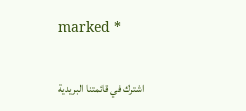marked *

اشترك في قائمتنا البريدية